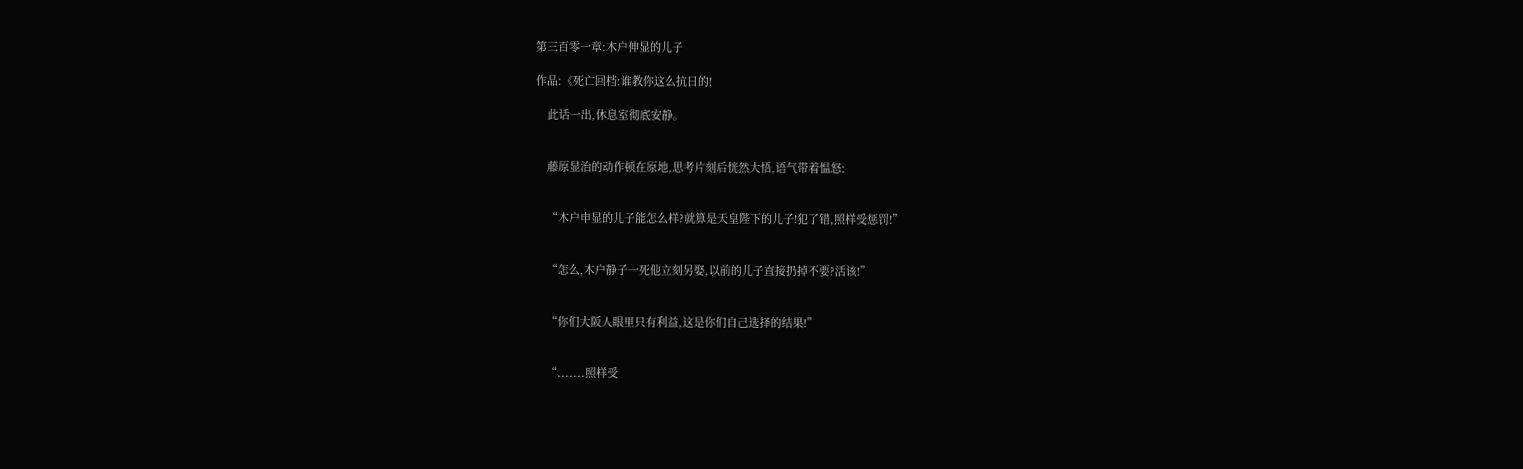第三百零一章:木户伸显的儿子

作品:《死亡回档:谁教你这么抗日的!

    此话一出,休息室彻底安静。


    藤原显治的动作顿在原地,思考片刻后恍然大悟,语气带着愠怒:


    “木户申显的儿子能怎么样?就算是天皇陛下的儿子!犯了错,照样受惩罚!”


    “怎么,木户静子一死他立刻另娶,以前的儿子直接扔掉不要?活该!”


    “你们大阪人眼里只有利益,这是你们自己选择的结果!”


    “.......照样受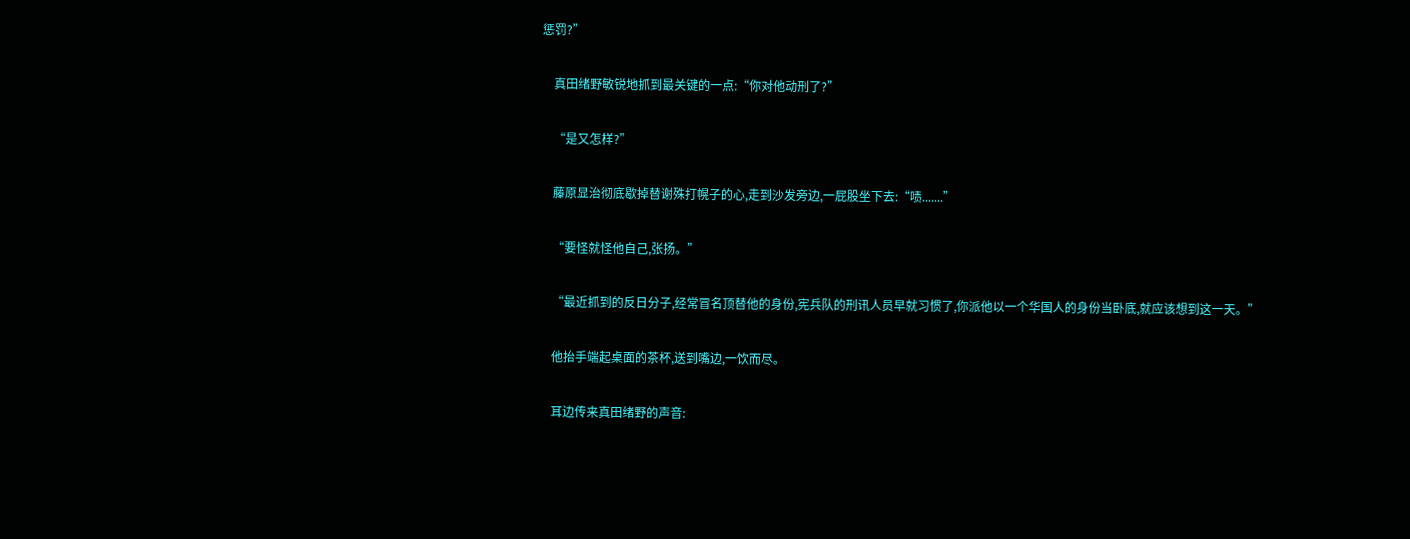惩罚?”


    真田绪野敏锐地抓到最关键的一点:“你对他动刑了?”


    “是又怎样?”


    藤原显治彻底歇掉替谢殊打幌子的心,走到沙发旁边,一屁股坐下去:“啧.......”


    “要怪就怪他自己,张扬。”


    “最近抓到的反日分子,经常冒名顶替他的身份,宪兵队的刑讯人员早就习惯了,你派他以一个华国人的身份当卧底,就应该想到这一天。”


    他抬手端起桌面的茶杯,送到嘴边,一饮而尽。


    耳边传来真田绪野的声音: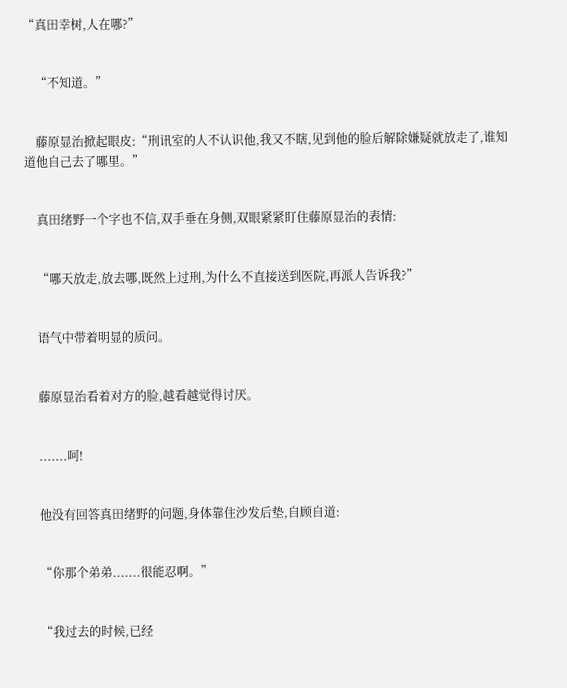“真田幸树,人在哪?”


    “不知道。”


    藤原显治掀起眼皮:“刑讯室的人不认识他,我又不瞎,见到他的脸后解除嫌疑就放走了,谁知道他自己去了哪里。”


    真田绪野一个字也不信,双手垂在身侧,双眼紧紧盯住藤原显治的表情:


    “哪天放走,放去哪,既然上过刑,为什么不直接送到医院,再派人告诉我?”


    语气中带着明显的质问。


    藤原显治看着对方的脸,越看越觉得讨厌。


    .......呵!


    他没有回答真田绪野的问题,身体靠住沙发后垫,自顾自道:


    “你那个弟弟.......很能忍啊。”


    “我过去的时候,已经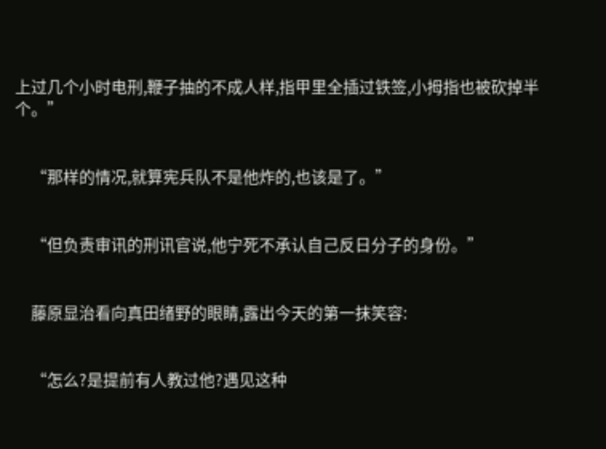上过几个小时电刑,鞭子抽的不成人样,指甲里全插过铁签,小拇指也被砍掉半个。”


    “那样的情况,就算宪兵队不是他炸的,也该是了。”


    “但负责审讯的刑讯官说,他宁死不承认自己反日分子的身份。”


    藤原显治看向真田绪野的眼睛,露出今天的第一抹笑容:


    “怎么?是提前有人教过他?遇见这种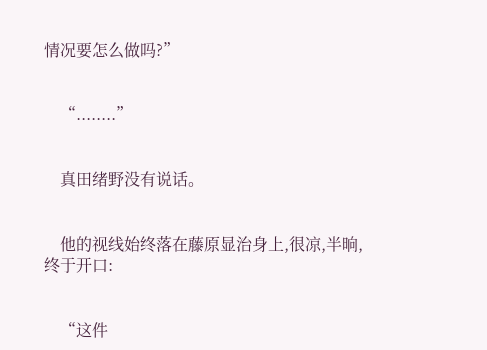情况要怎么做吗?”


    “........”


    真田绪野没有说话。


    他的视线始终落在藤原显治身上,很凉,半晌,终于开口:


    “这件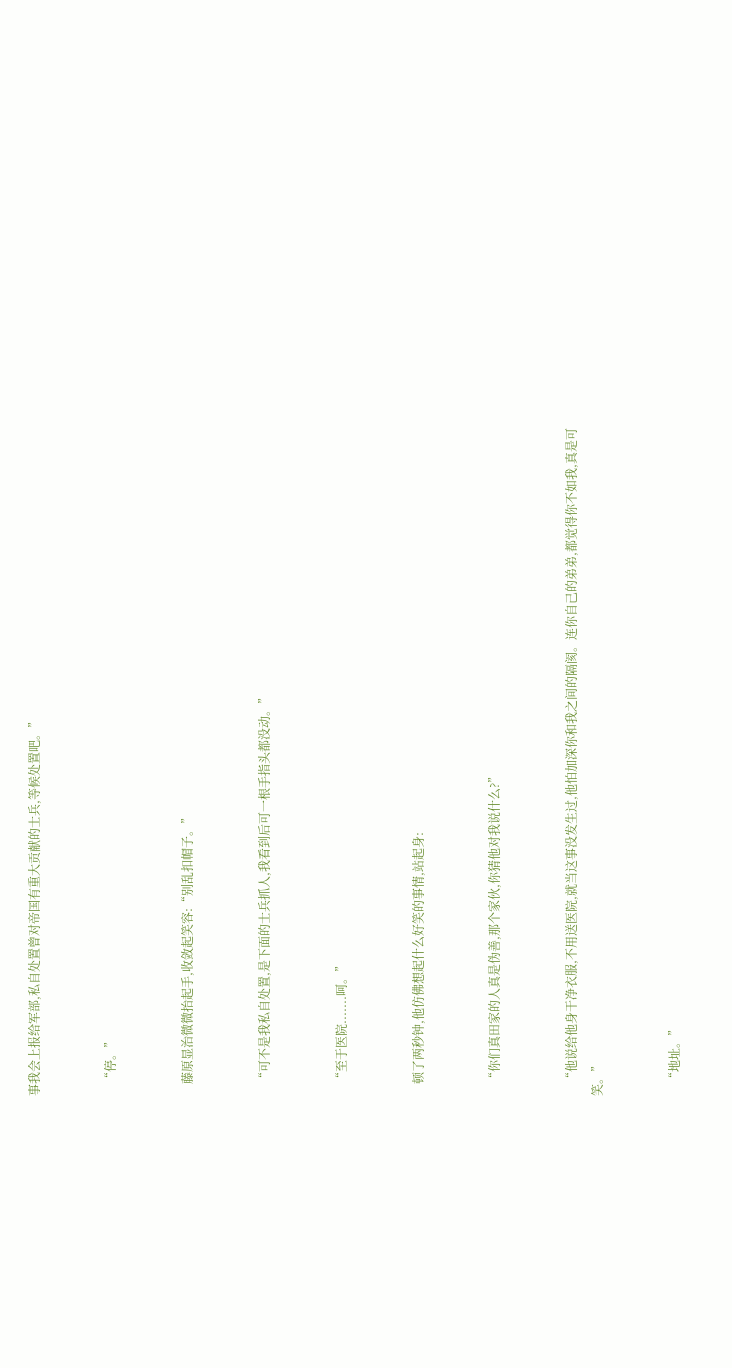事我会上报给军部,私自处置曾对帝国有重大贡献的士兵,等候处置吧。”


    “停。”


    藤原显治微微抬起手,收敛起笑容:“别乱扣帽子。”


    “可不是我私自处置,是下面的士兵抓人,我看到后可一根手指头都没动。”


    “至于医院.......呵。”


    顿了两秒钟,他仿佛想起什么好笑的事情,站起身:


    “你们真田家的人真是伪善,那个家伙,你猜他对我说什么?”


    “他说给他身干净衣服,不用送医院,就当这事没发生过,他怕加深你和我之间的隔阂。连你自己的弟弟,都觉得你不如我,真是可笑。”


    “地址。”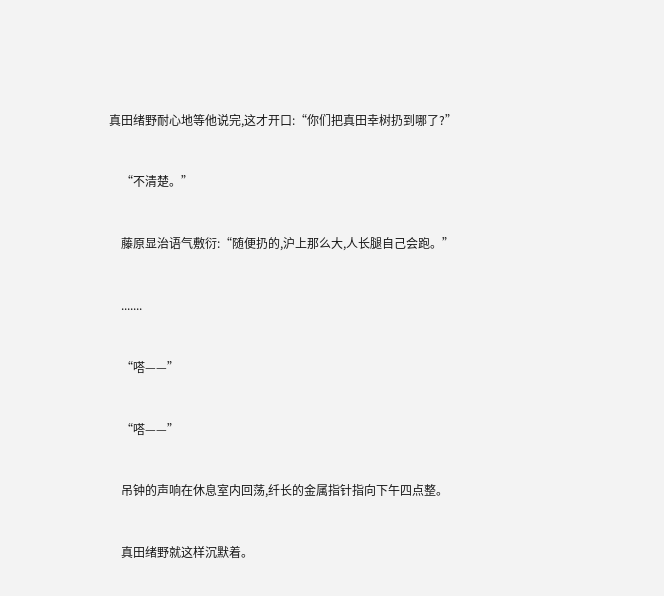真田绪野耐心地等他说完,这才开口:“你们把真田幸树扔到哪了?”


    “不清楚。”


    藤原显治语气敷衍:“随便扔的,沪上那么大,人长腿自己会跑。”


    .......


    “嗒——”


    “嗒——”


    吊钟的声响在休息室内回荡,纤长的金属指针指向下午四点整。


    真田绪野就这样沉默着。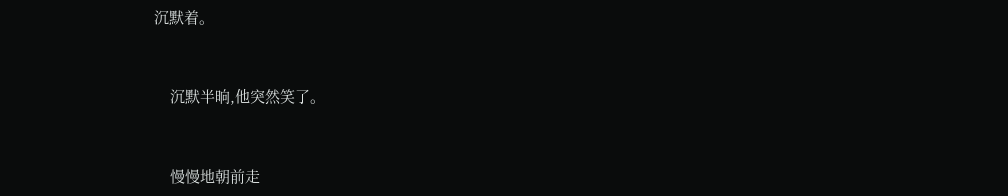沉默着。


    沉默半晌,他突然笑了。


    慢慢地朝前走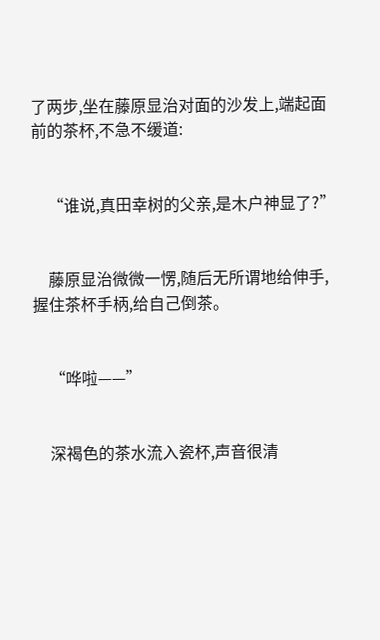了两步,坐在藤原显治对面的沙发上,端起面前的茶杯,不急不缓道:


    “谁说,真田幸树的父亲,是木户神显了?”


    藤原显治微微一愣,随后无所谓地给伸手,握住茶杯手柄,给自己倒茶。


    “哗啦——”


    深褐色的茶水流入瓷杯,声音很清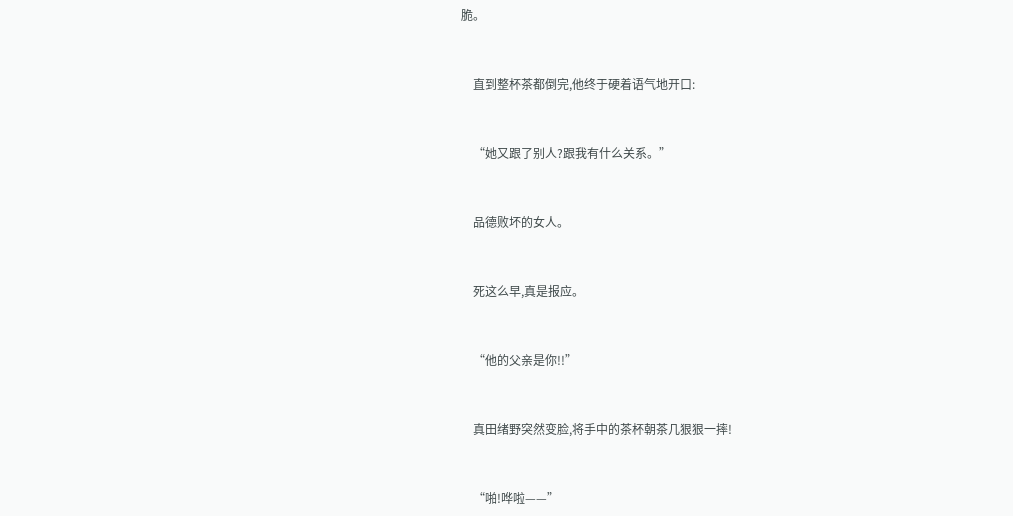脆。


    直到整杯茶都倒完,他终于硬着语气地开口:


    “她又跟了别人?跟我有什么关系。”


    品德败坏的女人。


    死这么早,真是报应。


    “他的父亲是你!!”


    真田绪野突然变脸,将手中的茶杯朝茶几狠狠一摔!


    “啪!哗啦——”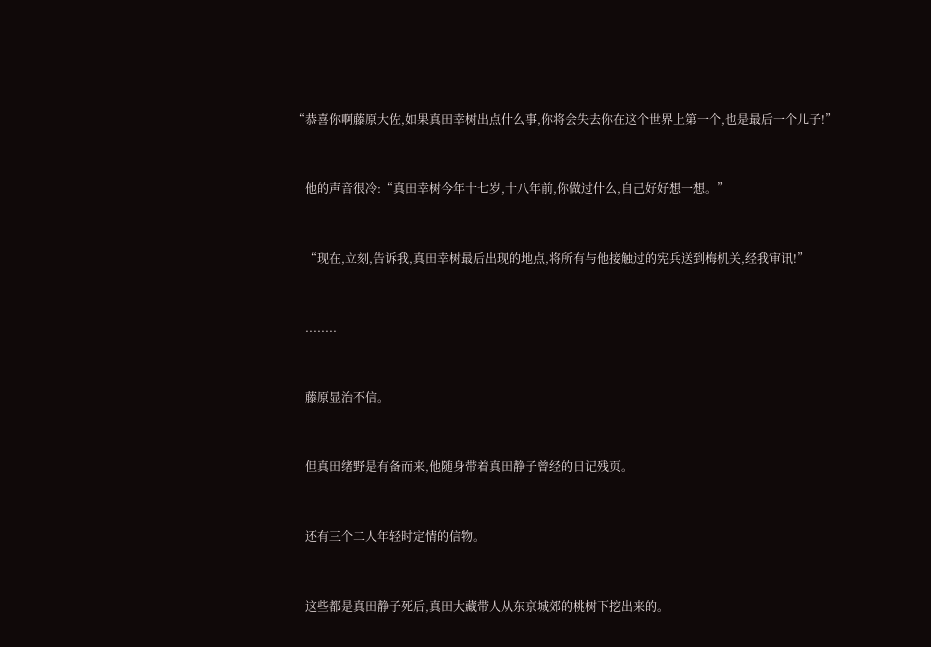“恭喜你啊藤原大佐,如果真田幸树出点什么事,你将会失去你在这个世界上第一个,也是最后一个儿子!”


    他的声音很冷:“真田幸树今年十七岁,十八年前,你做过什么,自己好好想一想。”


    “现在,立刻,告诉我,真田幸树最后出现的地点,将所有与他接触过的宪兵送到梅机关,经我审讯!”


    ........


    藤原显治不信。


    但真田绪野是有备而来,他随身带着真田静子曾经的日记残页。


    还有三个二人年轻时定情的信物。


    这些都是真田静子死后,真田大藏带人从东京城郊的桃树下挖出来的。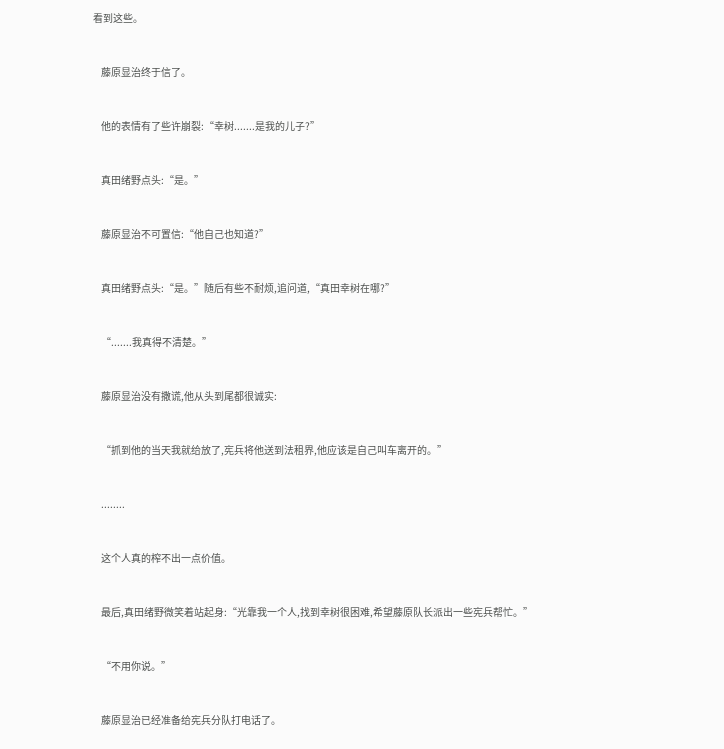看到这些。


    藤原显治终于信了。


    他的表情有了些许崩裂:“幸树.......是我的儿子?”


    真田绪野点头:“是。”


    藤原显治不可置信:“他自己也知道?”


    真田绪野点头:“是。”随后有些不耐烦,追问道,“真田幸树在哪?”


    “.......我真得不清楚。”


    藤原显治没有撒谎,他从头到尾都很诚实:


    “抓到他的当天我就给放了,宪兵将他送到法租界,他应该是自己叫车离开的。”


    ........


    这个人真的榨不出一点价值。


    最后,真田绪野微笑着站起身:“光靠我一个人,找到幸树很困难,希望藤原队长派出一些宪兵帮忙。”


    “不用你说。”


    藤原显治已经准备给宪兵分队打电话了。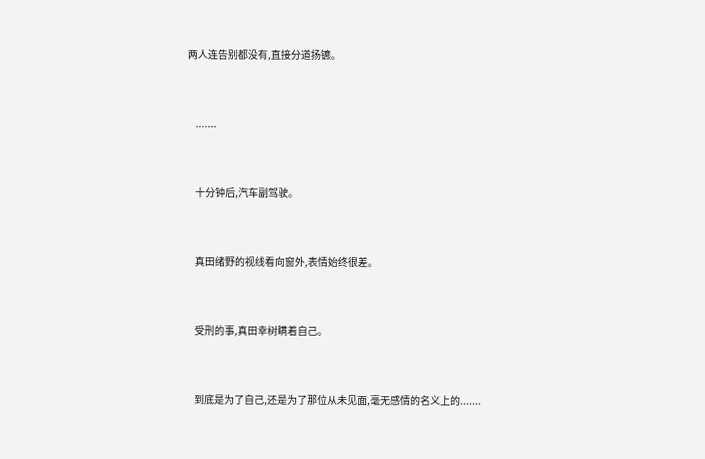两人连告别都没有,直接分道扬镳。


    .......


    十分钟后,汽车副驾驶。


    真田绪野的视线看向窗外,表情始终很差。


    受刑的事,真田幸树瞒着自己。


    到底是为了自己,还是为了那位从未见面,毫无感情的名义上的.......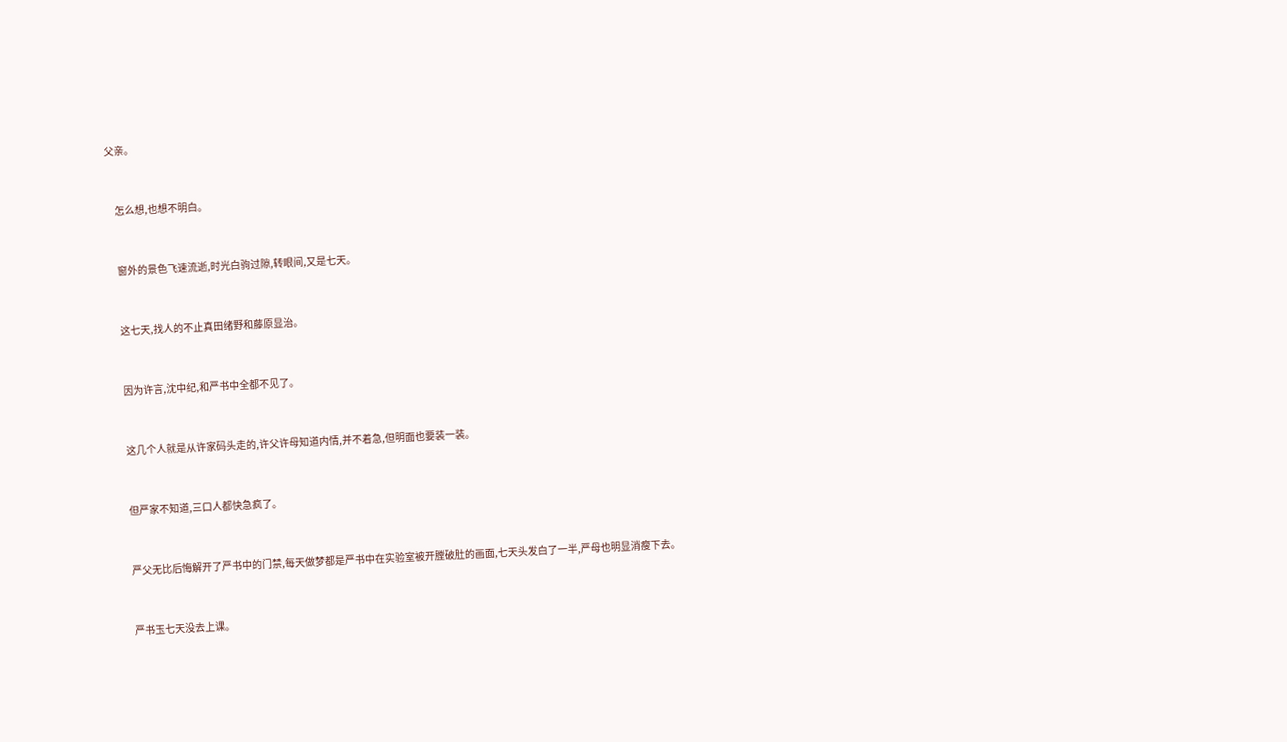父亲。


    怎么想,也想不明白。


    窗外的景色飞速流逝,时光白驹过隙,转眼间,又是七天。


    这七天,找人的不止真田绪野和藤原显治。


    因为许言,沈中纪,和严书中全都不见了。


    这几个人就是从许家码头走的,许父许母知道内情,并不着急,但明面也要装一装。


    但严家不知道,三口人都快急疯了。


    严父无比后悔解开了严书中的门禁,每天做梦都是严书中在实验室被开膛破肚的画面,七天头发白了一半,严母也明显消瘦下去。


    严书玉七天没去上课。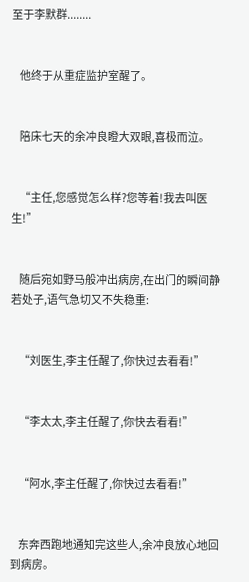至于李默群........


    他终于从重症监护室醒了。


    陪床七天的余冲良瞪大双眼,喜极而泣。


    “主任,您感觉怎么样?您等着!我去叫医生!”


    随后宛如野马般冲出病房,在出门的瞬间静若处子,语气急切又不失稳重:


    “刘医生,李主任醒了,你快过去看看!”


    “李太太,李主任醒了,你快去看看!”


    “阿水,李主任醒了,你快过去看看!”


    东奔西跑地通知完这些人,余冲良放心地回到病房。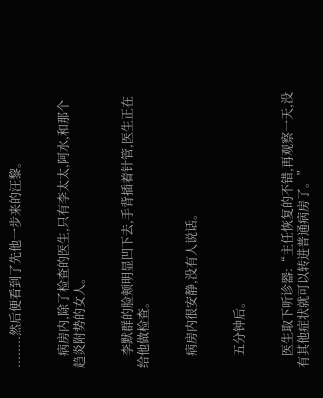........然后便看到了先他一步来的汪黎。


    病房内,除了检查的医生,只有李太太,阿水,和那个趋炎附势的女人。


    李默群的脸颊明显凹下去,手背插着针管,医生正在给他做检查。


    病房内很安静,没有人说话。


    五分钟后。


    医生取下听诊器:“主任恢复的不错,再观察一天,没有其他症状就可以转进普通病房了。”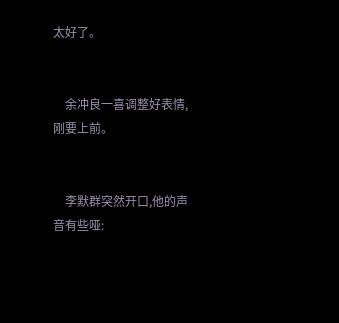太好了。


    余冲良一喜调整好表情,刚要上前。


    李默群突然开口,他的声音有些哑: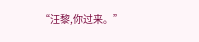“汪黎,你过来。”